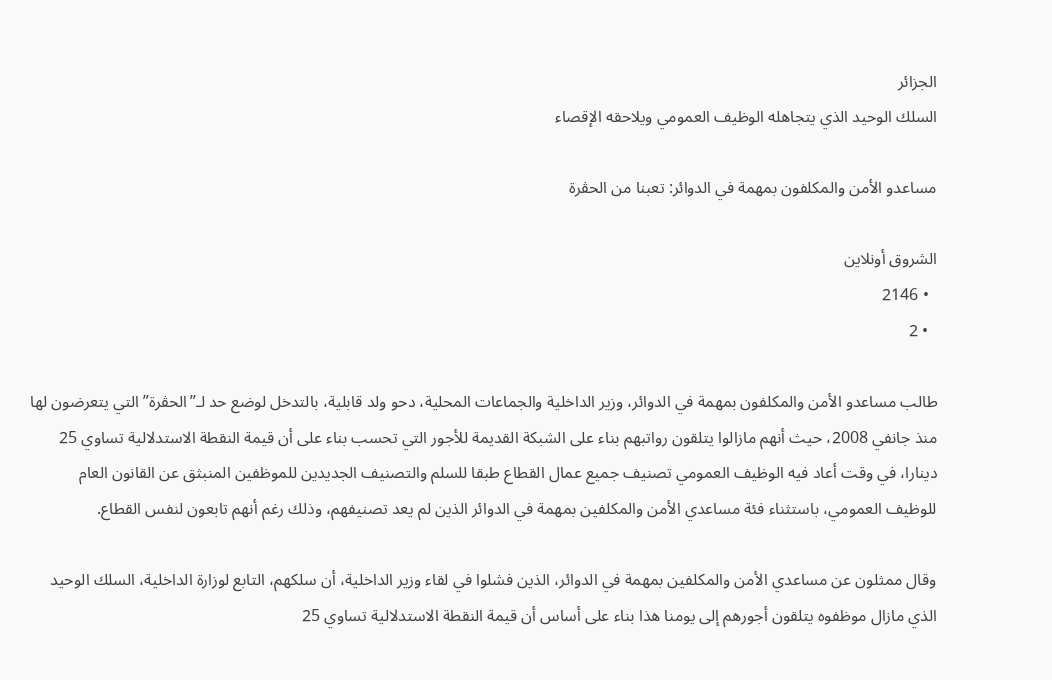الجزائر
السلك الوحيد الذي يتجاهله الوظيف العمومي ويلاحقه الإقصاء

مساعدو الأمن والمكلفون بمهمة في الدوائر: تعبنا من الحڤرة

الشروق أونلاين
  • 2146
  • 2

طالب مساعدو الأمن والمكلفون بمهمة في الدوائر، وزير الداخلية والجماعات المحلية، دحو ولد قابلية، بالتدخل لوضع حد لـ”الحڤرة” التي يتعرضون لها منذ جانفي 2008، حيث أنهم مازالوا يتلقون رواتبهم بناء على الشبكة القديمة للأجور التي تحسب بناء على أن قيمة النقطة الاستدلالية تساوي 25 دينارا، في وقت أعاد فيه الوظيف العمومي تصنيف جميع عمال القطاع طبقا للسلم والتصنيف الجديدين للموظفين المنبثق عن القانون العام للوظيف العمومي، باستثناء فئة مساعدي الأمن والمكلفين بمهمة في الدوائر الذين لم يعد تصنيفهم، وذلك رغم أنهم تابعون لنفس القطاع.

وقال ممثلون عن مساعدي الأمن والمكلفين بمهمة في الدوائر، الذين فشلوا في لقاء وزير الداخلية، أن سلكهم، التابع لوزارة الداخلية، السلك الوحيد الذي مازال موظفوه يتلقون أجورهم إلى يومنا هذا بناء على أساس أن قيمة النقطة الاستدلالية تساوي 25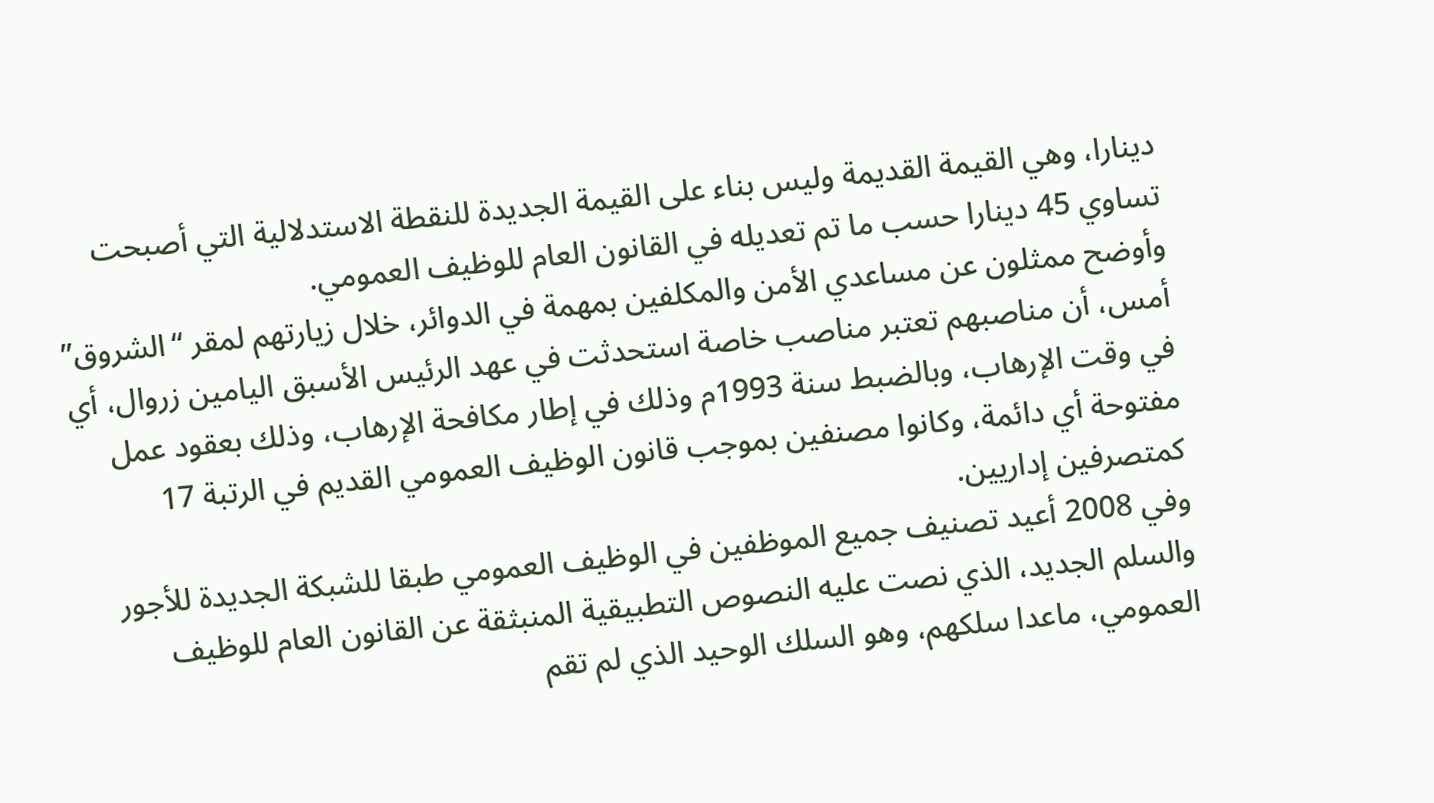دينارا، وهي القيمة القديمة وليس بناء على القيمة الجديدة للنقطة الاستدلالية التي أصبحت تساوي 45 دينارا حسب ما تم تعديله في القانون العام للوظيف العمومي.
وأوضح ممثلون عن مساعدي الأمن والمكلفين بمهمة في الدوائر، خلال زيارتهم لمقر “الشروق” أمس، أن مناصبهم تعتبر مناصب خاصة استحدثت في عهد الرئيس الأسبق اليامين زروال، أي في وقت الإرهاب، وبالضبط سنة 1993م وذلك في إطار مكافحة الإرهاب، وذلك بعقود عمل مفتوحة أي دائمة، وكانوا مصنفين بموجب قانون الوظيف العمومي القديم في الرتبة 17 كمتصرفين إداريين.
وفي 2008 أعيد تصنيف جميع الموظفين في الوظيف العمومي طبقا للشبكة الجديدة للأجور والسلم الجديد، الذي نصت عليه النصوص التطبيقية المنبثقة عن القانون العام للوظيف العمومي، ماعدا سلكهم، وهو السلك الوحيد الذي لم تقم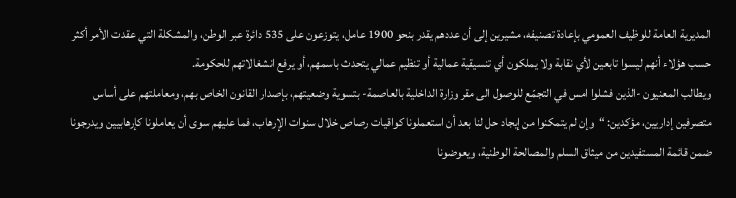المديرية العامة للوظيف العمومي بإعادة تصنيفه، مشيرين إلى أن عددهم يقدر بنحو 1900 عامل، يتوزعون على 535 دائرة عبر الوطن، والمشكلة التي عقدت الأمر أكثر حسب هؤلاء أنهم ليسوا تابعين لأي نقابة ولا يملكون أي تنسيقية عمالية أو تنظيم عمالي يتحدث باسمهم، أو يرفع انشغالاتهم للحكومة.
ويطالب المعنيون -الذين فشلوا امس في التجمّع للوصول الى مقر وزارة الداخلية بالعاصمة- بتسوية وضعيتهم، بإصدار القانون الخاص بهم، ومعاملتهم على أساس متصرفين إداريين، مؤكدين: “وإن لم يتمكنوا من إيجاد حل لنا بعد أن استعملونا كواقيات رصاص خلال سنوات الإرهاب، فما عليهم سوى أن يعاملونا كإرهابيين ويدرجونا ضمن قائمة المستفيدين من ميثاق السلم والمصالحة الوطنية، ويعوضونا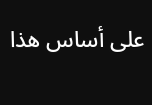على أساس هذا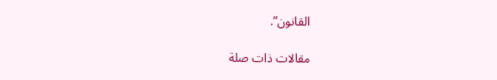القانون”.

مقالات ذات صلة